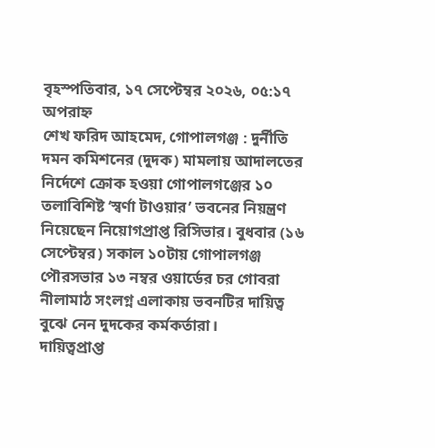বৃহস্পতিবার, ১৭ সেপ্টেম্বর ২০২৬, ০৫:১৭ অপরাহ্ন
শেখ ফরিদ আহমেদ, গোপালগঞ্জ : দুর্নীতি দমন কমিশনের (দুদক) মামলায় আদালতের নির্দেশে ক্রোক হওয়া গোপালগঞ্জের ১০ তলাবিশিষ্ট ‘স্বর্ণা টাওয়ার’ ভবনের নিয়ন্ত্রণ নিয়েছেন নিয়োগপ্রাপ্ত রিসিভার। বুধবার (১৬ সেপ্টেম্বর) সকাল ১০টায় গোপালগঞ্জ পৌরসভার ১৩ নম্বর ওয়ার্ডের চর গোবরা নীলামাঠ সংলগ্ন এলাকায় ভবনটির দায়িত্ব বুঝে নেন দুদকের কর্মকর্তারা।
দায়িত্বপ্রাপ্ত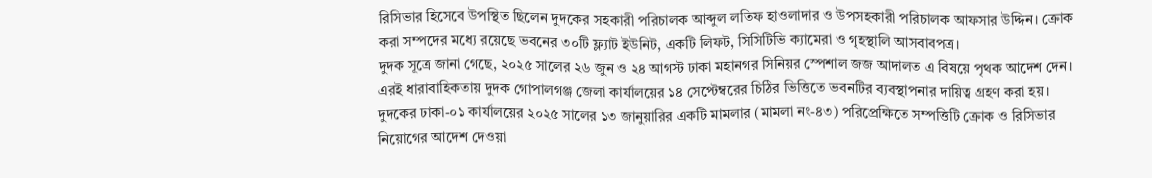রিসিভার হিসেবে উপস্থিত ছিলেন দুদকের সহকারী পরিচালক আব্দুল লতিফ হাওলাদার ও উপসহকারী পরিচালক আফসার উদ্দিন। ক্রোক করা সম্পদের মধ্যে রয়েছে ভবনের ৩০টি ফ্ল্যাট ইউনিট, একটি লিফট, সিসিটিভি ক্যামেরা ও গৃহস্থালি আসবাবপত্র।
দুদক সূত্রে জানা গেছে, ২০২৫ সালের ২৬ জুন ও ২৪ আগস্ট ঢাকা মহানগর সিনিয়র স্পেশাল জজ আদালত এ বিষয়ে পৃথক আদেশ দেন। এরই ধারাবাহিকতায় দুদক গোপালগঞ্জ জেলা কার্যালয়ের ১৪ সেপ্টেম্বরের চিঠির ভিত্তিতে ভবনটির ব্যবস্থাপনার দায়িত্ব গ্রহণ করা হয়।
দুদকের ঢাকা-০১ কার্যালয়ের ২০২৫ সালের ১৩ জানুয়ারির একটি মামলার (মামলা নং-৪৩) পরিপ্রেক্ষিতে সম্পত্তিটি ক্রোক ও রিসিভার নিয়োগের আদেশ দেওয়া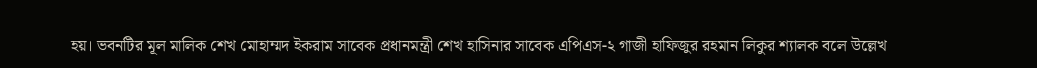হয়। ভবনটির মূল মালিক শেখ মোহাম্মদ ইকরাম সাবেক প্রধানমন্ত্রী শেখ হাসিনার সাবেক এপিএস-২ গাজী হাফিজুর রহমান লিকুর শ্যালক বলে উল্লেখ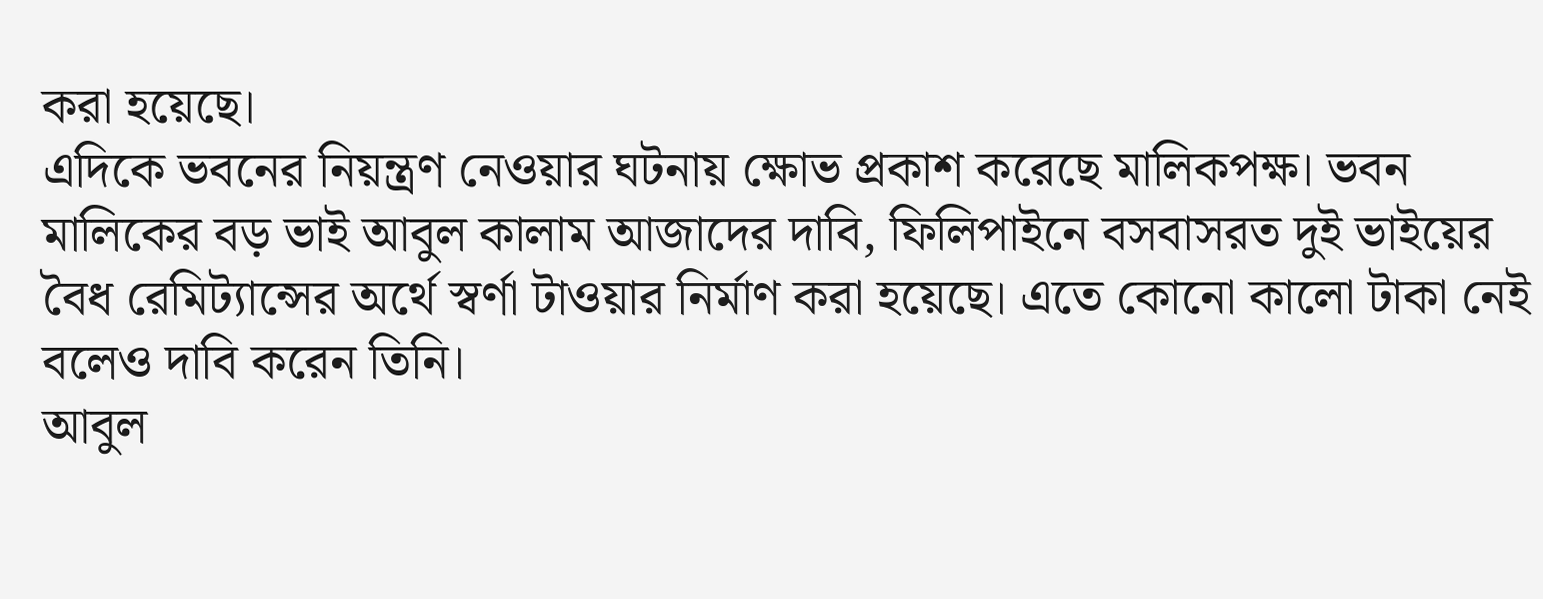করা হয়েছে।
এদিকে ভবনের নিয়ন্ত্রণ নেওয়ার ঘটনায় ক্ষোভ প্রকাশ করেছে মালিকপক্ষ। ভবন মালিকের বড় ভাই আবুল কালাম আজাদের দাবি, ফিলিপাইনে বসবাসরত দুই ভাইয়ের বৈধ রেমিট্যান্সের অর্থে স্বর্ণা টাওয়ার নির্মাণ করা হয়েছে। এতে কোনো কালো টাকা নেই বলেও দাবি করেন তিনি।
আবুল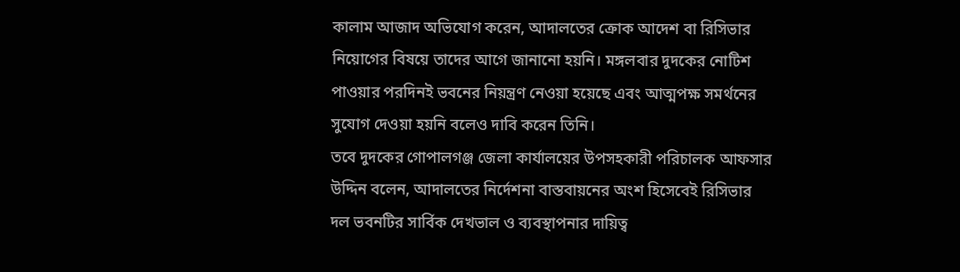কালাম আজাদ অভিযোগ করেন, আদালতের ক্রোক আদেশ বা রিসিভার নিয়োগের বিষয়ে তাদের আগে জানানো হয়নি। মঙ্গলবার দুদকের নোটিশ পাওয়ার পরদিনই ভবনের নিয়ন্ত্রণ নেওয়া হয়েছে এবং আত্মপক্ষ সমর্থনের সুযোগ দেওয়া হয়নি বলেও দাবি করেন তিনি।
তবে দুদকের গোপালগঞ্জ জেলা কার্যালয়ের উপসহকারী পরিচালক আফসার উদ্দিন বলেন, আদালতের নির্দেশনা বাস্তবায়নের অংশ হিসেবেই রিসিভার দল ভবনটির সার্বিক দেখভাল ও ব্যবস্থাপনার দায়িত্ব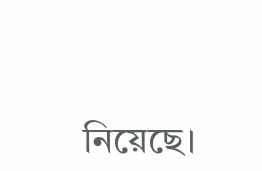নিয়েছে।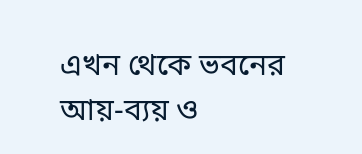এখন থেকে ভবনের আয়-ব্যয় ও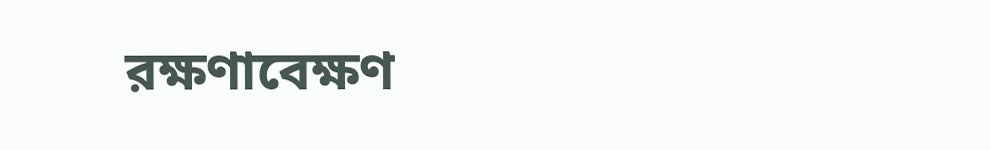রক্ষণাবেক্ষণ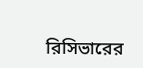রিসিভারের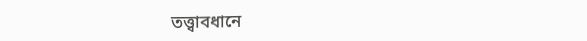তত্ত্বাবধানে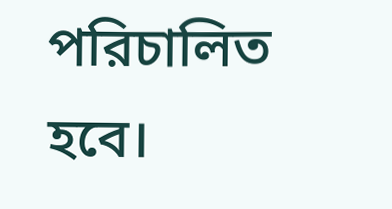পরিচালিত হবে।